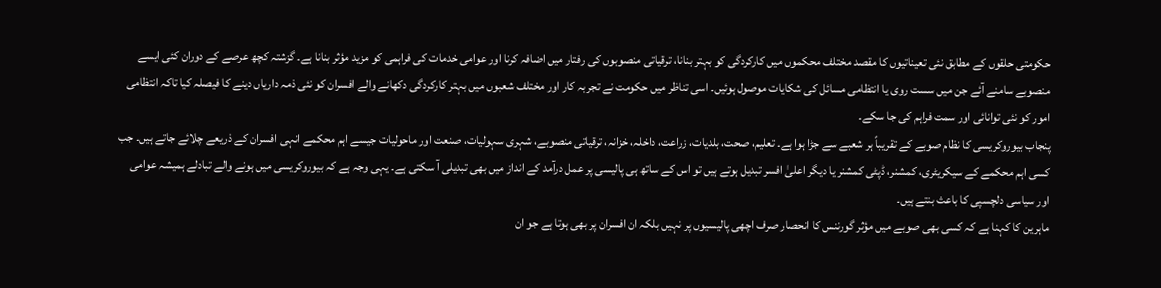حکومتی حلقوں کے مطابق نئی تعیناتیوں کا مقصد مختلف محکموں میں کارکردگی کو بہتر بنانا، ترقیاتی منصوبوں کی رفتار میں اضافہ کرنا اور عوامی خدمات کی فراہمی کو مزید مؤثر بنانا ہے۔ گزشتہ کچھ عرصے کے دوران کئی ایسے منصوبے سامنے آئے جن میں سست روی یا انتظامی مسائل کی شکایات موصول ہوئیں۔ اسی تناظر میں حکومت نے تجربہ کار اور مختلف شعبوں میں بہتر کارکردگی دکھانے والے افسران کو نئی ذمہ داریاں دینے کا فیصلہ کیا تاکہ انتظامی امور کو نئی توانائی اور سمت فراہم کی جا سکے۔
پنجاب بیوروکریسی کا نظام صوبے کے تقریباً ہر شعبے سے جڑا ہوا ہے۔ تعلیم، صحت، بلدیات، زراعت، داخلہ، خزانہ، ترقیاتی منصوبے، شہری سہولیات، صنعت اور ماحولیات جیسے اہم محکمے انہی افسران کے ذریعے چلائے جاتے ہیں۔ جب کسی اہم محکمے کے سیکریٹری، کمشنر، ڈپٹی کمشنر یا دیگر اعلیٰ افسر تبدیل ہوتے ہیں تو اس کے ساتھ ہی پالیسی پر عمل درآمد کے انداز میں بھی تبدیلی آ سکتی ہے۔ یہی وجہ ہے کہ بیوروکریسی میں ہونے والے تبادلے ہمیشہ عوامی اور سیاسی دلچسپی کا باعث بنتے ہیں۔
ماہرین کا کہنا ہے کہ کسی بھی صوبے میں مؤثر گورننس کا انحصار صرف اچھی پالیسیوں پر نہیں بلکہ ان افسران پر بھی ہوتا ہے جو ان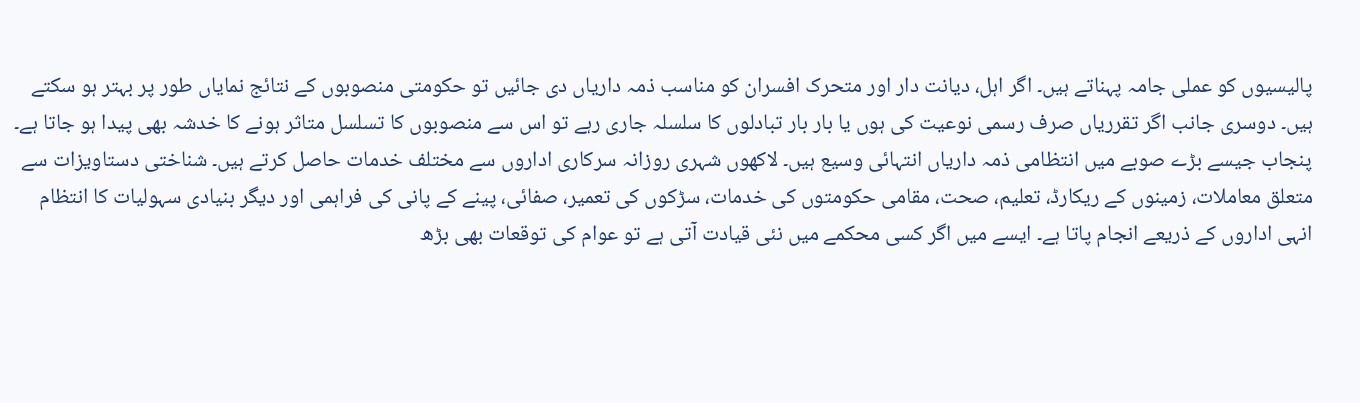پالیسیوں کو عملی جامہ پہناتے ہیں۔ اگر اہل، دیانت دار اور متحرک افسران کو مناسب ذمہ داریاں دی جائیں تو حکومتی منصوبوں کے نتائج نمایاں طور پر بہتر ہو سکتے ہیں۔ دوسری جانب اگر تقرریاں صرف رسمی نوعیت کی ہوں یا بار بار تبادلوں کا سلسلہ جاری رہے تو اس سے منصوبوں کا تسلسل متاثر ہونے کا خدشہ بھی پیدا ہو جاتا ہے۔
پنجاب جیسے بڑے صوبے میں انتظامی ذمہ داریاں انتہائی وسیع ہیں۔ لاکھوں شہری روزانہ سرکاری اداروں سے مختلف خدمات حاصل کرتے ہیں۔ شناختی دستاویزات سے متعلق معاملات، زمینوں کے ریکارڈ، تعلیم، صحت، مقامی حکومتوں کی خدمات، سڑکوں کی تعمیر، صفائی، پینے کے پانی کی فراہمی اور دیگر بنیادی سہولیات کا انتظام انہی اداروں کے ذریعے انجام پاتا ہے۔ ایسے میں اگر کسی محکمے میں نئی قیادت آتی ہے تو عوام کی توقعات بھی بڑھ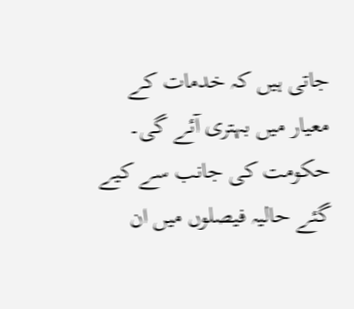جاتی ہیں کہ خدمات کے معیار میں بہتری آئے گی۔
حکومت کی جانب سے کیے گئے حالیہ فیصلوں میں ان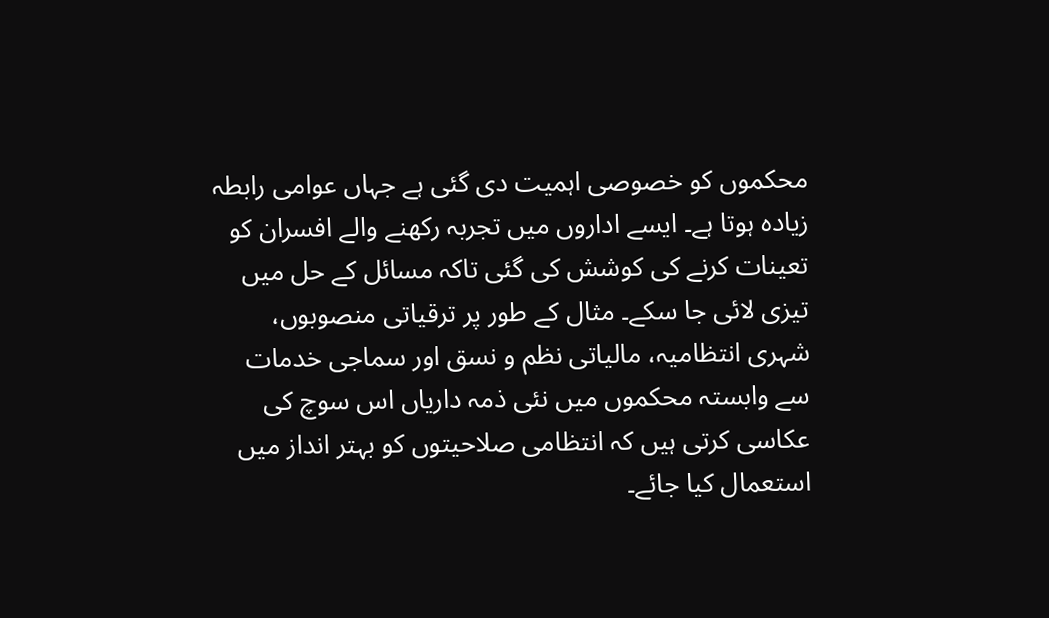محکموں کو خصوصی اہمیت دی گئی ہے جہاں عوامی رابطہ زیادہ ہوتا ہے۔ ایسے اداروں میں تجربہ رکھنے والے افسران کو تعینات کرنے کی کوشش کی گئی تاکہ مسائل کے حل میں تیزی لائی جا سکے۔ مثال کے طور پر ترقیاتی منصوبوں، شہری انتظامیہ، مالیاتی نظم و نسق اور سماجی خدمات سے وابستہ محکموں میں نئی ذمہ داریاں اس سوچ کی عکاسی کرتی ہیں کہ انتظامی صلاحیتوں کو بہتر انداز میں استعمال کیا جائے۔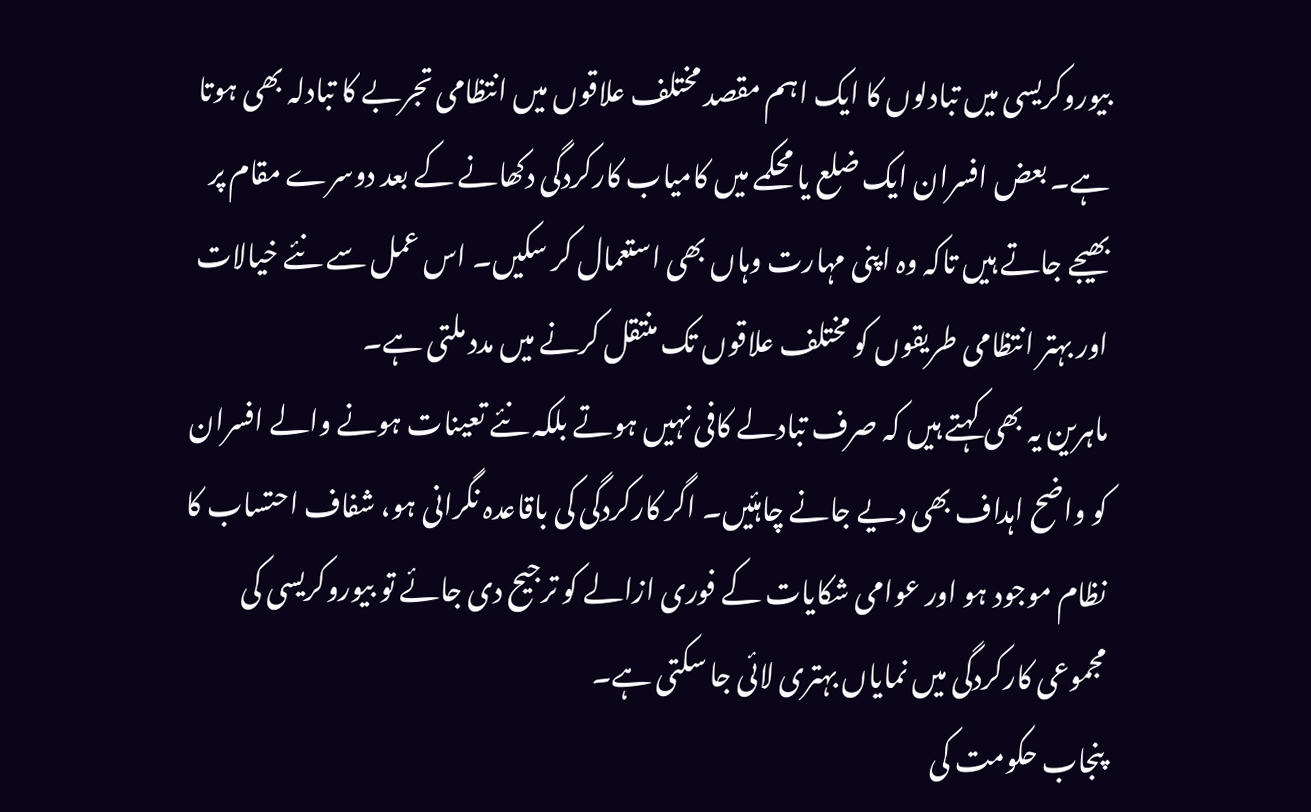بیوروکریسی میں تبادلوں کا ایک اہم مقصد مختلف علاقوں میں انتظامی تجربے کا تبادلہ بھی ہوتا ہے۔ بعض افسران ایک ضلع یا محکمے میں کامیاب کارکردگی دکھانے کے بعد دوسرے مقام پر بھیجے جاتے ہیں تاکہ وہ اپنی مہارت وہاں بھی استعمال کر سکیں۔ اس عمل سے نئے خیالات اور بہتر انتظامی طریقوں کو مختلف علاقوں تک منتقل کرنے میں مدد ملتی ہے۔
ماہرین یہ بھی کہتے ہیں کہ صرف تبادلے کافی نہیں ہوتے بلکہ نئے تعینات ہونے والے افسران کو واضح اہداف بھی دیے جانے چاہئیں۔ اگر کارکردگی کی باقاعدہ نگرانی ہو، شفاف احتساب کا نظام موجود ہو اور عوامی شکایات کے فوری ازالے کو ترجیح دی جائے تو بیوروکریسی کی مجموعی کارکردگی میں نمایاں بہتری لائی جا سکتی ہے۔
پنجاب حکومت کی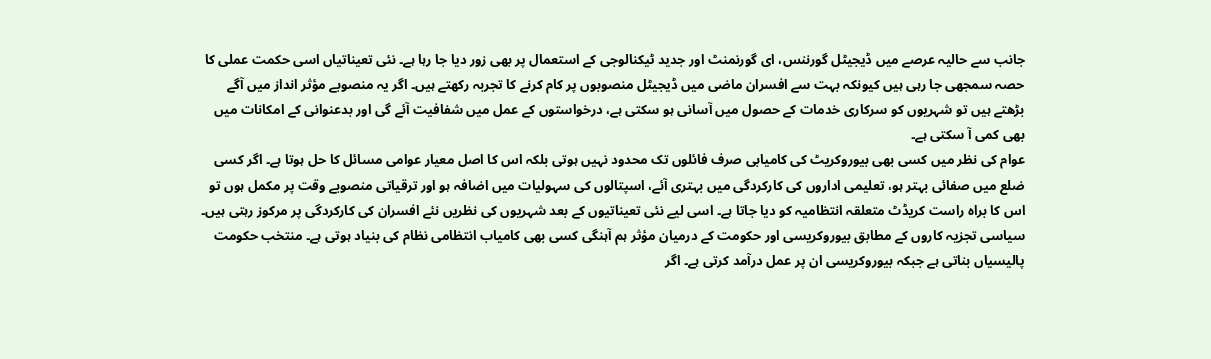جانب سے حالیہ عرصے میں ڈیجیٹل گورننس، ای گورنمنٹ اور جدید ٹیکنالوجی کے استعمال پر بھی زور دیا جا رہا ہے۔ نئی تعیناتیاں اسی حکمت عملی کا حصہ سمجھی جا رہی ہیں کیونکہ بہت سے افسران ماضی میں ڈیجیٹل منصوبوں پر کام کرنے کا تجربہ رکھتے ہیں۔ اگر یہ منصوبے مؤثر انداز میں آگے بڑھتے ہیں تو شہریوں کو سرکاری خدمات کے حصول میں آسانی ہو سکتی ہے، درخواستوں کے عمل میں شفافیت آئے گی اور بدعنوانی کے امکانات میں بھی کمی آ سکتی ہے۔
عوام کی نظر میں کسی بھی بیوروکریٹ کی کامیابی صرف فائلوں تک محدود نہیں ہوتی بلکہ اس کا اصل معیار عوامی مسائل کا حل ہوتا ہے۔ اگر کسی ضلع میں صفائی بہتر ہو، تعلیمی اداروں کی کارکردگی میں بہتری آئے، اسپتالوں کی سہولیات میں اضافہ ہو اور ترقیاتی منصوبے وقت پر مکمل ہوں تو اس کا براہ راست کریڈٹ متعلقہ انتظامیہ کو دیا جاتا ہے۔ اسی لیے نئی تعیناتیوں کے بعد شہریوں کی نظریں نئے افسران کی کارکردگی پر مرکوز رہتی ہیں۔
سیاسی تجزیہ کاروں کے مطابق بیوروکریسی اور حکومت کے درمیان مؤثر ہم آہنگی کسی بھی کامیاب انتظامی نظام کی بنیاد ہوتی ہے۔ منتخب حکومت پالیسیاں بناتی ہے جبکہ بیوروکریسی ان پر عمل درآمد کرتی ہے۔ اگر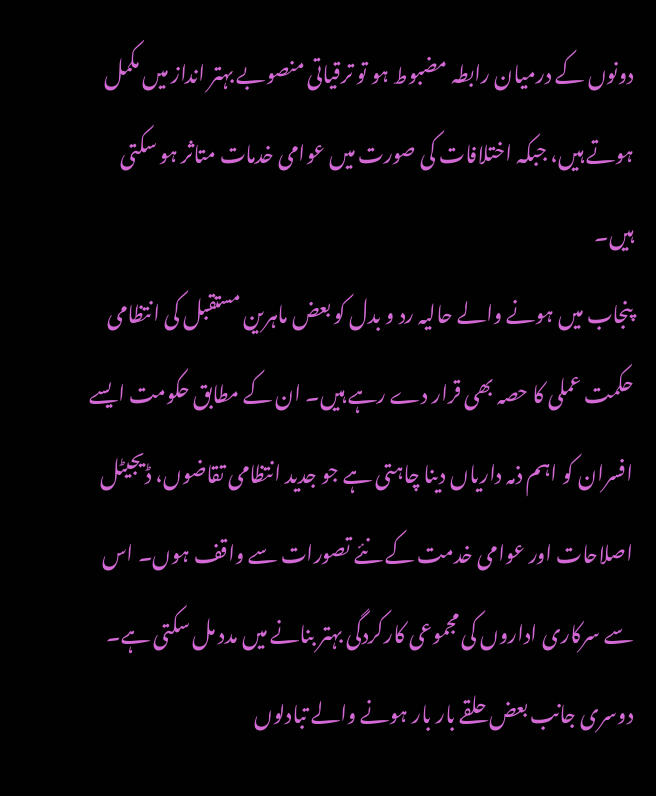دونوں کے درمیان رابطہ مضبوط ہو تو ترقیاتی منصوبے بہتر انداز میں مکمل ہوتے ہیں، جبکہ اختلافات کی صورت میں عوامی خدمات متاثر ہو سکتی ہیں۔
پنجاب میں ہونے والے حالیہ رد و بدل کو بعض ماہرین مستقبل کی انتظامی حکمت عملی کا حصہ بھی قرار دے رہے ہیں۔ ان کے مطابق حکومت ایسے افسران کو اہم ذمہ داریاں دینا چاہتی ہے جو جدید انتظامی تقاضوں، ڈیجیٹل اصلاحات اور عوامی خدمت کے نئے تصورات سے واقف ہوں۔ اس سے سرکاری اداروں کی مجموعی کارکردگی بہتر بنانے میں مدد مل سکتی ہے۔
دوسری جانب بعض حلقے بار بار ہونے والے تبادلوں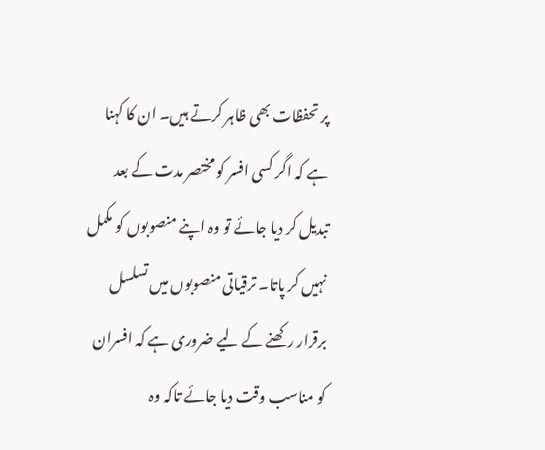پر تحفظات بھی ظاہر کرتے ہیں۔ ان کا کہنا ہے کہ اگر کسی افسر کو مختصر مدت کے بعد تبدیل کر دیا جائے تو وہ اپنے منصوبوں کو مکمل نہیں کر پاتا۔ ترقیاتی منصوبوں میں تسلسل برقرار رکھنے کے لیے ضروری ہے کہ افسران کو مناسب وقت دیا جائے تاکہ وہ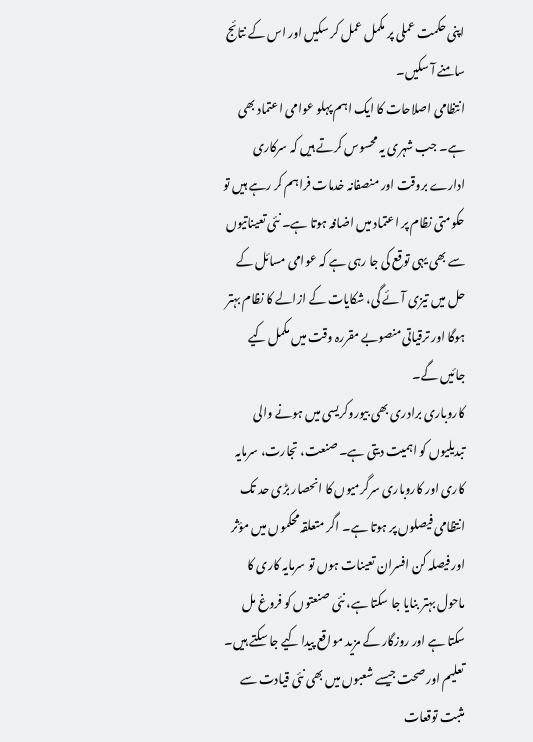اپنی حکمت عملی پر مکمل عمل کر سکیں اور اس کے نتائج سامنے آ سکیں۔
انتظامی اصلاحات کا ایک اہم پہلو عوامی اعتماد بھی ہے۔ جب شہری یہ محسوس کرتے ہیں کہ سرکاری ادارے بروقت اور منصفانہ خدمات فراہم کر رہے ہیں تو حکومتی نظام پر اعتماد میں اضافہ ہوتا ہے۔ نئی تعیناتیوں سے بھی یہی توقع کی جا رہی ہے کہ عوامی مسائل کے حل میں تیزی آئے گی، شکایات کے ازالے کا نظام بہتر ہوگا اور ترقیاتی منصوبے مقررہ وقت میں مکمل کیے جائیں گے۔
کاروباری برادری بھی بیوروکریسی میں ہونے والی تبدیلیوں کو اہمیت دیتی ہے۔ صنعت، تجارت، سرمایہ کاری اور کاروباری سرگرمیوں کا انحصار بڑی حد تک انتظامی فیصلوں پر ہوتا ہے۔ اگر متعلقہ محکموں میں مؤثر اور فیصلہ کن افسران تعینات ہوں تو سرمایہ کاری کا ماحول بہتر بنایا جا سکتا ہے، نئی صنعتوں کو فروغ مل سکتا ہے اور روزگار کے مزید مواقع پیدا کیے جا سکتے ہیں۔
تعلیم اور صحت جیسے شعبوں میں بھی نئی قیادت سے مثبت توقعات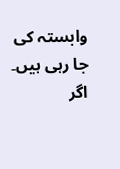وابستہ کی جا رہی ہیں۔ اگر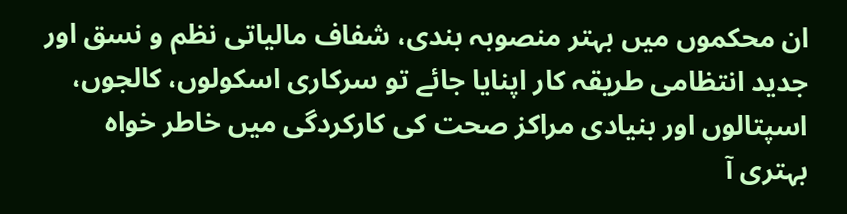ان محکموں میں بہتر منصوبہ بندی، شفاف مالیاتی نظم و نسق اور جدید انتظامی طریقہ کار اپنایا جائے تو سرکاری اسکولوں، کالجوں، اسپتالوں اور بنیادی مراکز صحت کی کارکردگی میں خاطر خواہ بہتری آ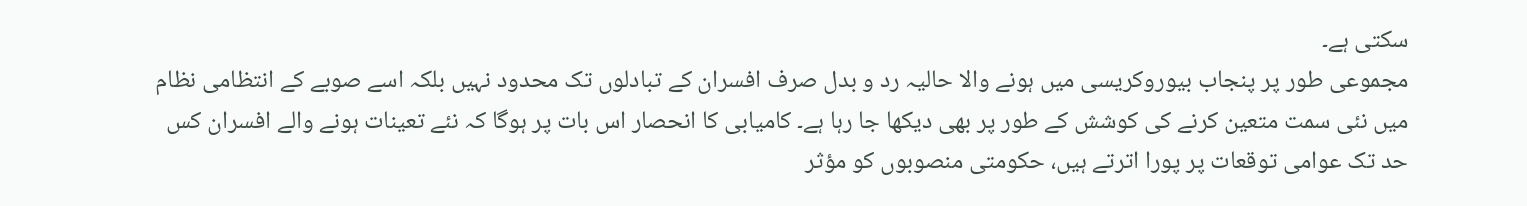سکتی ہے۔
مجموعی طور پر پنجاب بیوروکریسی میں ہونے والا حالیہ رد و بدل صرف افسران کے تبادلوں تک محدود نہیں بلکہ اسے صوبے کے انتظامی نظام میں نئی سمت متعین کرنے کی کوشش کے طور پر بھی دیکھا جا رہا ہے۔ کامیابی کا انحصار اس بات پر ہوگا کہ نئے تعینات ہونے والے افسران کس حد تک عوامی توقعات پر پورا اترتے ہیں، حکومتی منصوبوں کو مؤثر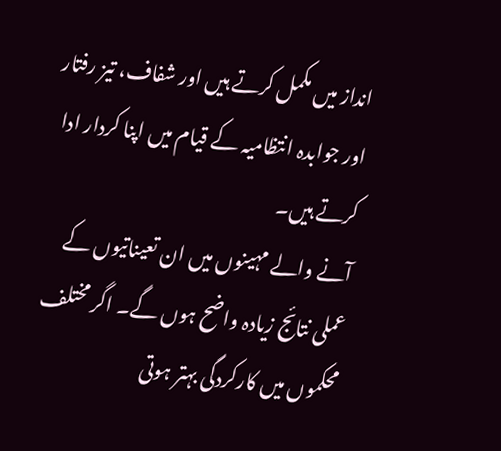انداز میں مکمل کرتے ہیں اور شفاف، تیز رفتار اور جوابدہ انتظامیہ کے قیام میں اپنا کردار ادا کرتے ہیں۔
آنے والے مہینوں میں ان تعیناتیوں کے عملی نتائج زیادہ واضح ہوں گے۔ اگر مختلف محکموں میں کارکردگی بہتر ہوتی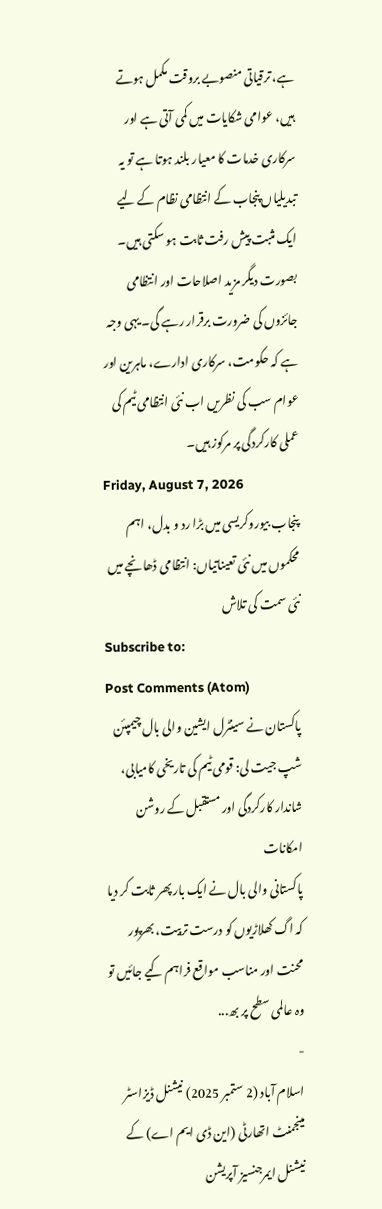ہے، ترقیاتی منصوبے بروقت مکمل ہوتے ہیں، عوامی شکایات میں کمی آتی ہے اور سرکاری خدمات کا معیار بلند ہوتا ہے تو یہ تبدیلیاں پنجاب کے انتظامی نظام کے لیے ایک مثبت پیش رفت ثابت ہو سکتی ہیں۔ بصورت دیگر مزید اصلاحات اور انتظامی جائزوں کی ضرورت برقرار رہے گی۔ یہی وجہ ہے کہ حکومت، سرکاری ادارے، ماہرین اور عوام سب کی نظریں اب نئی انتظامی ٹیم کی عملی کارکردگی پر مرکوز ہیں۔
Friday, August 7, 2026
پنجاب بیوروکریسی میں بڑا رد و بدل، اہم محکموں میں نئی تعیناتیاں: انتظامی ڈھانچے میں نئی سمت کی تلاش
Subscribe to:
Post Comments (Atom)
پاکستان نے سینٹرل ایشین والی بال چیمپئن شپ جیت لی: قومی ٹیم کی تاریخی کامیابی، شاندار کارکردگی اور مستقبل کے روشن امکانات
پاکستانی والی بال نے ایک بار پھر ثابت کر دیا کہ اگ کھلاڑیوں کو درست تربیت، بھرپور محنت اور مناسب مواقع فراہم کیے جائیں تو وہ عالمی سطح پر بھ...
-
اسلام آباد (2 ستمبر 2025) نیشنل ڈیزاسٹر مینجمنٹ اتھارٹی (این ڈی ایم اے) کے نیشنل ایمرجنسیز آپریشن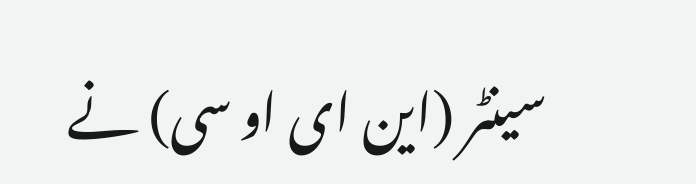سینٹر (این ای او سی) نے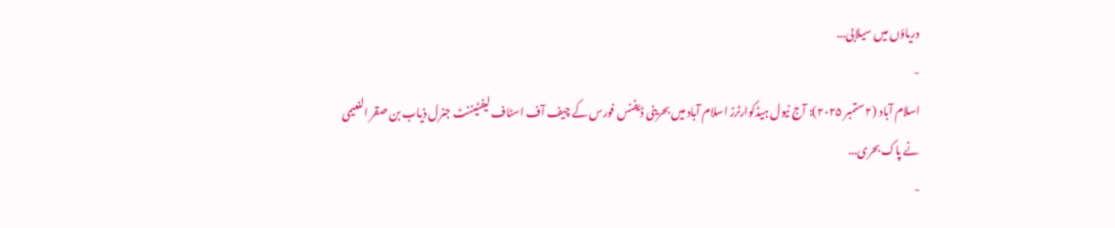دریاؤں میں سیلابی...
-
اسلام آباد (۲ ستمبر ۲۰۲۵): آج نیول ہیڈکوارٹرز اسلام آباد میں بحرینی ڈیفنس فورس کے چیف آف اسٹاف لیفٹیننٹ جنرل ذیاب بن صقر النعیمی نے پاک بحری...
-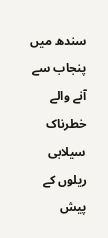سندھ میں پنجاب سے آنے والے خطرناک سیلابی ریلوں کے پیش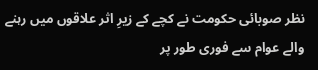نظر صوبائی حکومت نے کچے کے زیرِ اثر علاقوں میں رہنے والے عوام سے فوری طور پر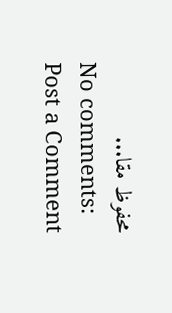محفوظ مقا...
No comments:
Post a Comment